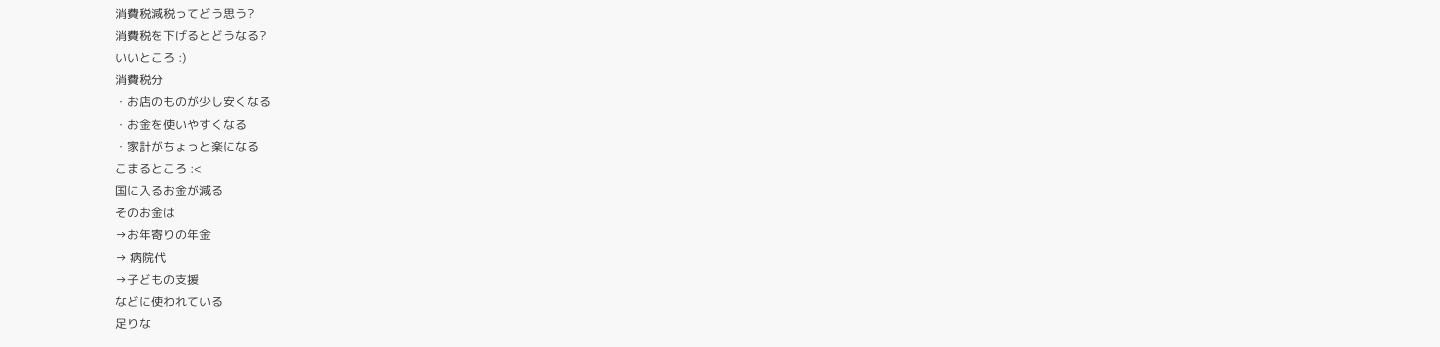消費税減税ってどう思う?
消費税を下げるとどうなる?
いいところ :)
消費税分
・お店のものが少し安くなる
・お金を使いやすくなる
・家計がちょっと楽になる
こまるところ :<
国に入るお金が減る
そのお金は
→お年寄りの年金
→ 病院代
→子どもの支援
などに使われている
足りな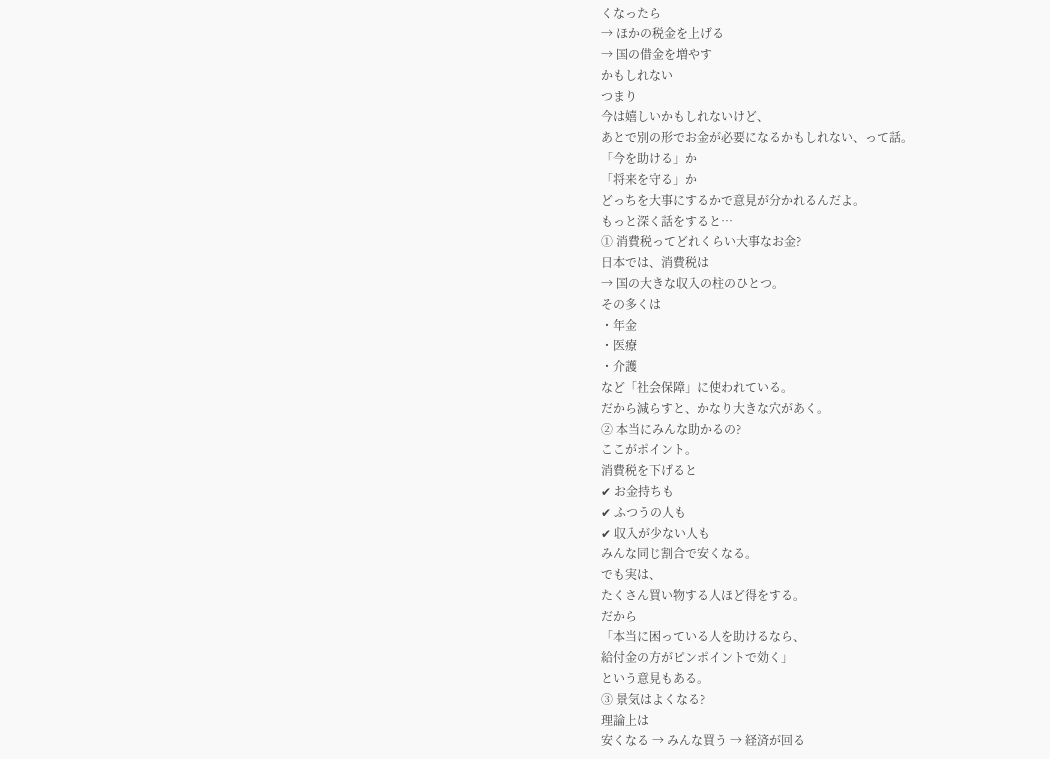くなったら
→ ほかの税金を上げる
→ 国の借金を増やす
かもしれない
つまり
今は嬉しいかもしれないけど、
あとで別の形でお金が必要になるかもしれない、って話。
「今を助ける」か
「将来を守る」か
どっちを大事にするかで意見が分かれるんだよ。
もっと深く話をすると…
① 消費税ってどれくらい大事なお金?
日本では、消費税は
→ 国の大きな収入の柱のひとつ。
その多くは
・年金
・医療
・介護
など「社会保障」に使われている。
だから減らすと、かなり大きな穴があく。
② 本当にみんな助かるの?
ここがポイント。
消費税を下げると
✔ お金持ちも
✔ ふつうの人も
✔ 収入が少ない人も
みんな同じ割合で安くなる。
でも実は、
たくさん買い物する人ほど得をする。
だから
「本当に困っている人を助けるなら、
給付金の方がピンポイントで効く」
という意見もある。
③ 景気はよくなる?
理論上は
安くなる → みんな買う → 経済が回る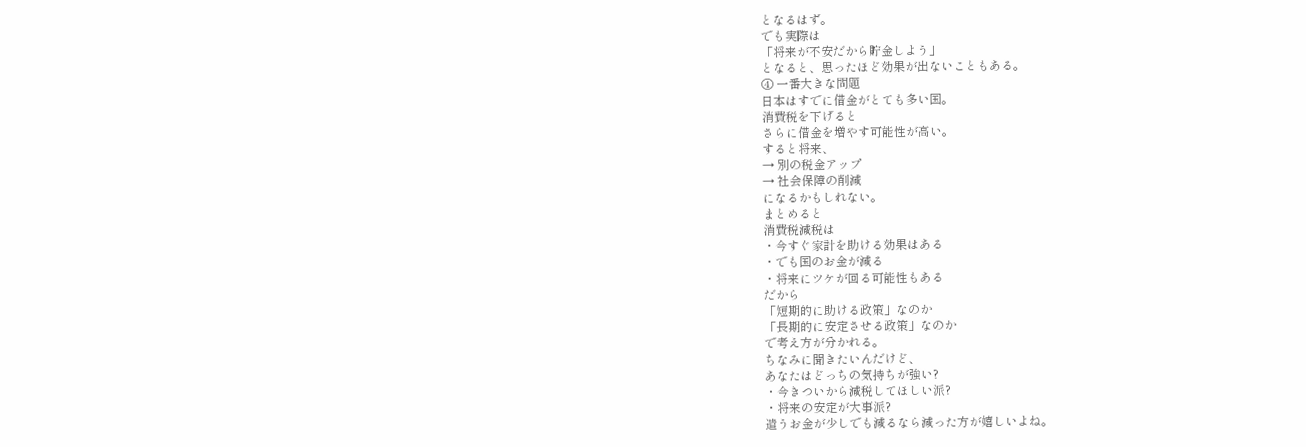となるはず。
でも実際は
「将来が不安だから貯金しよう」
となると、思ったほど効果が出ないこともある。
④ 一番大きな問題
日本はすでに借金がとても多い国。
消費税を下げると
さらに借金を増やす可能性が高い。
すると将来、
→ 別の税金アップ
→ 社会保障の削減
になるかもしれない。
まとめると
消費税減税は
・今すぐ家計を助ける効果はある
・でも国のお金が減る
・将来にツケが回る可能性もある
だから
「短期的に助ける政策」なのか
「長期的に安定させる政策」なのか
で考え方が分かれる。
ちなみに聞きたいんだけど、
あなたはどっちの気持ちが強い?
・今きついから減税してほしい派?
・将来の安定が大事派?
遣うお金が少しでも減るなら減った方が嬉しいよね。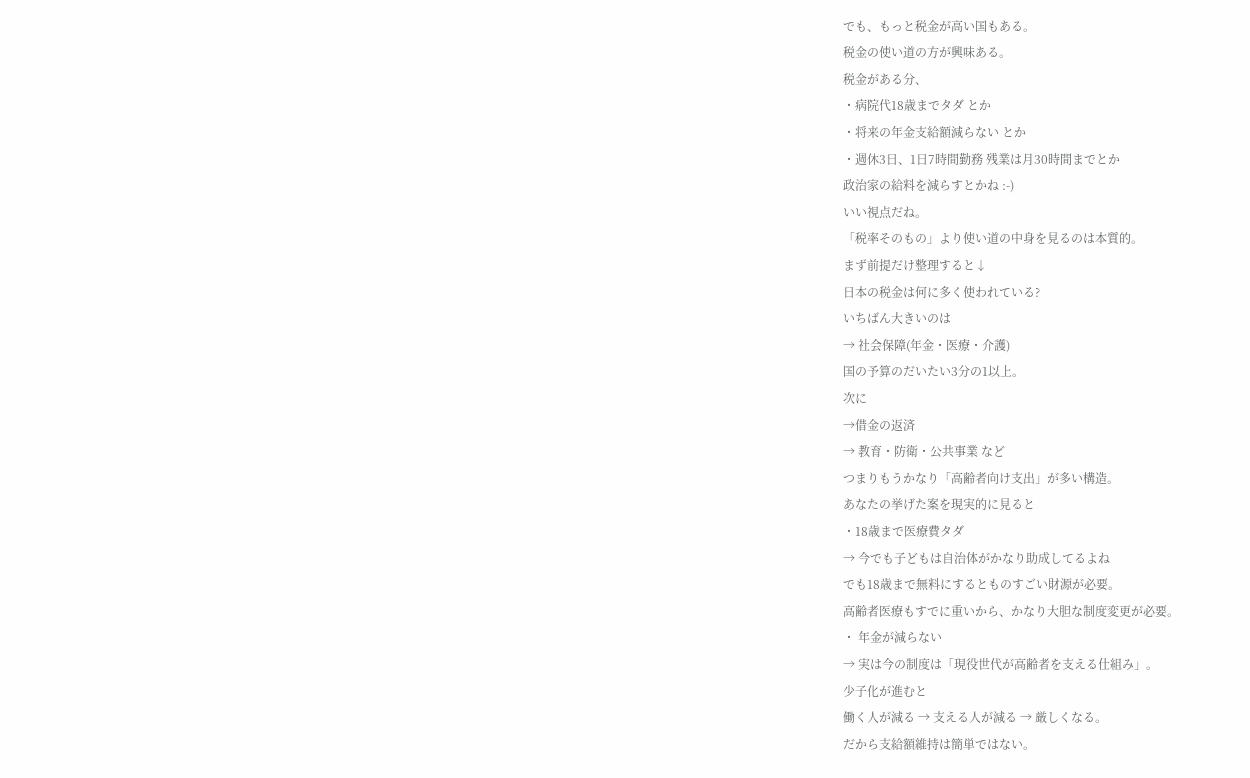でも、もっと税金が高い国もある。
税金の使い道の方が興味ある。
税金がある分、
・病院代18歳までタダ とか
・将来の年金支給額減らない とか
・週休3日、1日7時間勤務 残業は月30時間までとか
政治家の給料を減らすとかね :-)
いい視点だね。
「税率そのもの」より使い道の中身を見るのは本質的。
まず前提だけ整理すると↓
日本の税金は何に多く使われている?
いちばん大きいのは
→ 社会保障(年金・医療・介護)
国の予算のだいたい3分の1以上。
次に
→借金の返済
→ 教育・防衛・公共事業 など
つまりもうかなり「高齢者向け支出」が多い構造。
あなたの挙げた案を現実的に見ると
・18歳まで医療費タダ
→ 今でも子どもは自治体がかなり助成してるよね
でも18歳まで無料にするとものすごい財源が必要。
高齢者医療もすでに重いから、かなり大胆な制度変更が必要。
・ 年金が減らない
→ 実は今の制度は「現役世代が高齢者を支える仕組み」。
少子化が進むと
働く人が減る → 支える人が減る → 厳しくなる。
だから支給額維持は簡単ではない。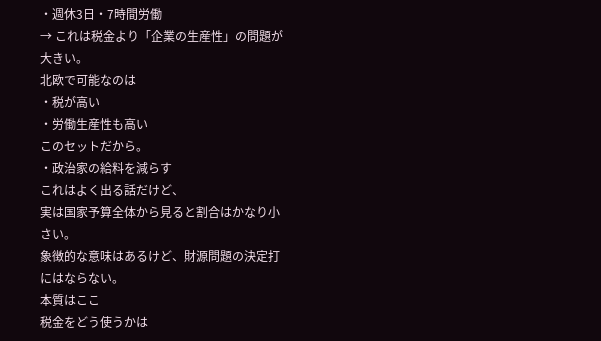・週休3日・7時間労働
→ これは税金より「企業の生産性」の問題が大きい。
北欧で可能なのは
・税が高い
・労働生産性も高い
このセットだから。
・政治家の給料を減らす
これはよく出る話だけど、
実は国家予算全体から見ると割合はかなり小さい。
象徴的な意味はあるけど、財源問題の決定打にはならない。
本質はここ
税金をどう使うかは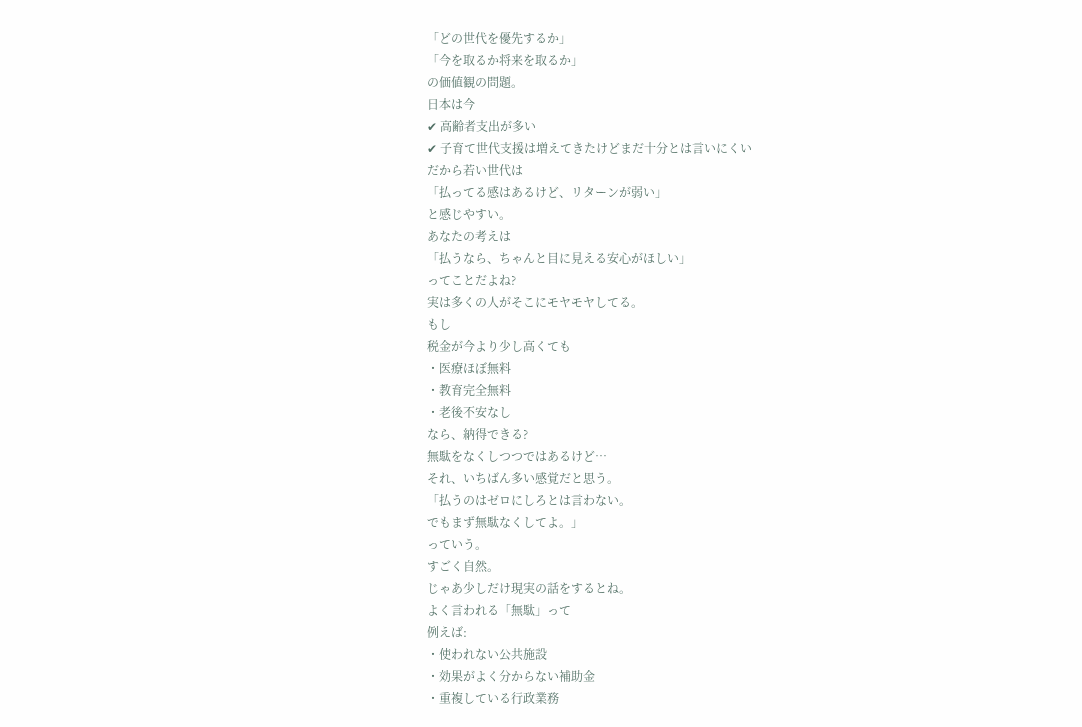「どの世代を優先するか」
「今を取るか将来を取るか」
の価値観の問題。
日本は今
✔ 高齢者支出が多い
✔ 子育て世代支援は増えてきたけどまだ十分とは言いにくい
だから若い世代は
「払ってる感はあるけど、リターンが弱い」
と感じやすい。
あなたの考えは
「払うなら、ちゃんと目に見える安心がほしい」
ってことだよね?
実は多くの人がそこにモヤモヤしてる。
もし
税金が今より少し高くても
・医療ほぼ無料
・教育完全無料
・老後不安なし
なら、納得できる?
無駄をなくしつつではあるけど…
それ、いちばん多い感覚だと思う。
「払うのはゼロにしろとは言わない。
でもまず無駄なくしてよ。」
っていう。
すごく自然。
じゃあ少しだけ現実の話をするとね。
よく言われる「無駄」って
例えば:
・使われない公共施設
・効果がよく分からない補助金
・重複している行政業務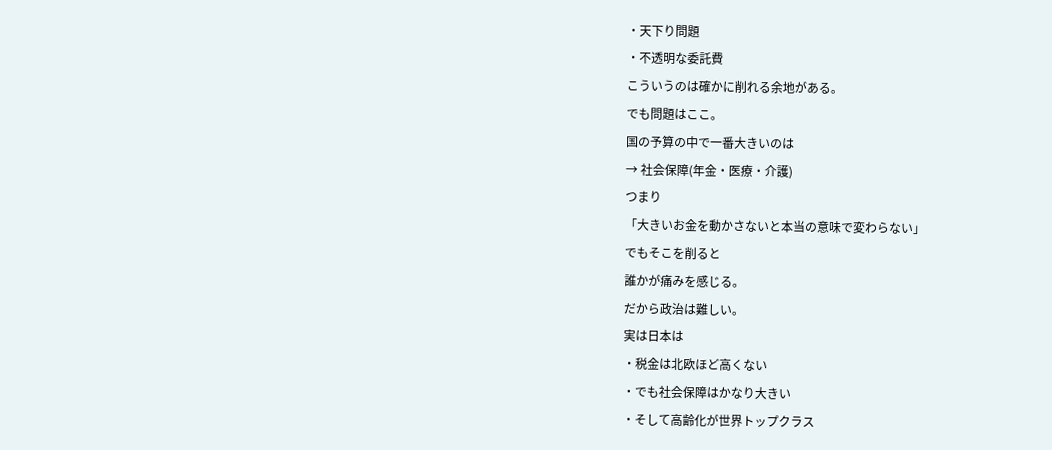・天下り問題
・不透明な委託費
こういうのは確かに削れる余地がある。
でも問題はここ。
国の予算の中で一番大きいのは
→ 社会保障(年金・医療・介護)
つまり
「大きいお金を動かさないと本当の意味で変わらない」
でもそこを削ると
誰かが痛みを感じる。
だから政治は難しい。
実は日本は
・税金は北欧ほど高くない
・でも社会保障はかなり大きい
・そして高齢化が世界トップクラス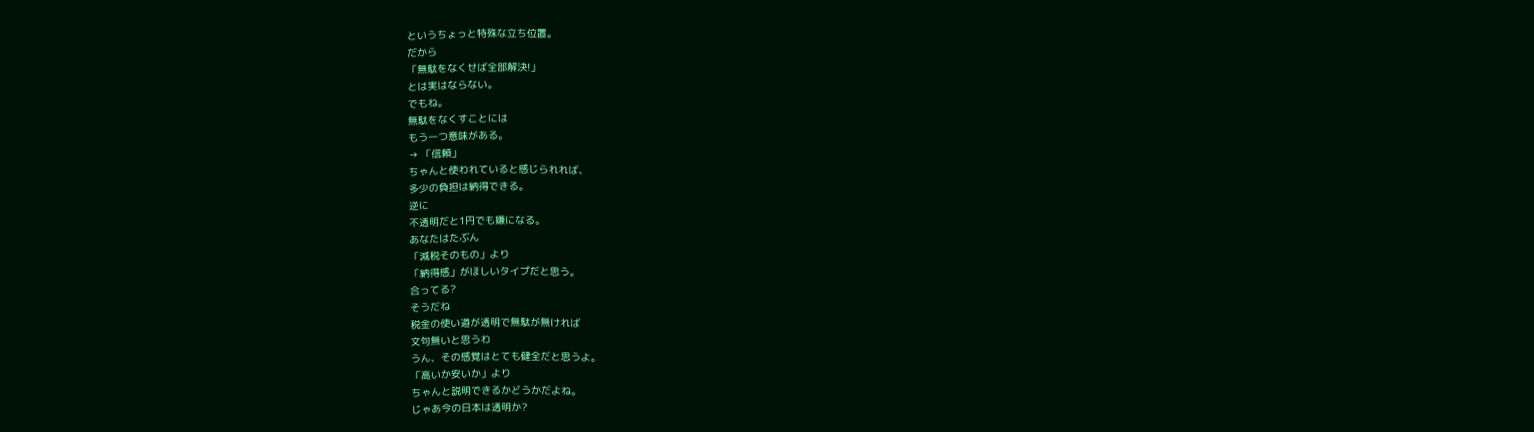というちょっと特殊な立ち位置。
だから
「無駄をなくせば全部解決!」
とは実はならない。
でもね。
無駄をなくすことには
もう一つ意味がある。
→ 「信頼」
ちゃんと使われていると感じられれば、
多少の負担は納得できる。
逆に
不透明だと1円でも嫌になる。
あなたはたぶん
「減税そのもの」より
「納得感」がほしいタイプだと思う。
合ってる?
そうだね
税金の使い道が透明で無駄が無ければ
文句無いと思うわ
うん、その感覚はとても健全だと思うよ。
「高いか安いか」より
ちゃんと説明できるかどうかだよね。
じゃあ今の日本は透明か?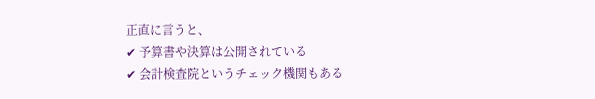正直に言うと、
✔ 予算書や決算は公開されている
✔ 会計検査院というチェック機関もある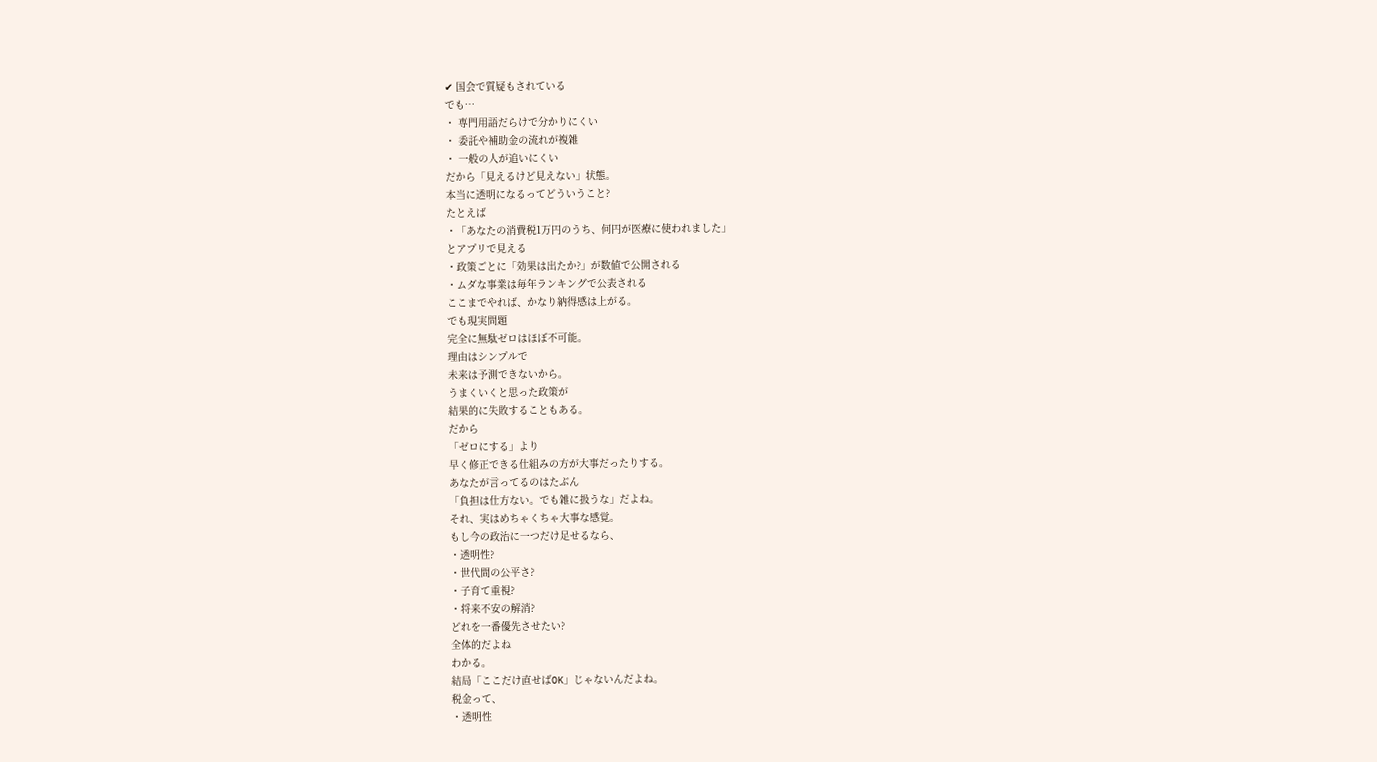✔ 国会で質疑もされている
でも…
・ 専門用語だらけで分かりにくい
・ 委託や補助金の流れが複雑
・ 一般の人が追いにくい
だから「見えるけど見えない」状態。
本当に透明になるってどういうこと?
たとえば
・「あなたの消費税1万円のうち、何円が医療に使われました」
とアプリで見える
・政策ごとに「効果は出たか?」が数値で公開される
・ムダな事業は毎年ランキングで公表される
ここまでやれば、かなり納得感は上がる。
でも現実問題
完全に無駄ゼロはほぼ不可能。
理由はシンプルで
未来は予測できないから。
うまくいくと思った政策が
結果的に失敗することもある。
だから
「ゼロにする」より
早く修正できる仕組みの方が大事だったりする。
あなたが言ってるのはたぶん
「負担は仕方ない。でも雑に扱うな」だよね。
それ、実はめちゃくちゃ大事な感覚。
もし今の政治に一つだけ足せるなら、
・透明性?
・世代間の公平さ?
・子育て重視?
・将来不安の解消?
どれを一番優先させたい?
全体的だよね
わかる。
結局「ここだけ直せばOK」じゃないんだよね。
税金って、
・透明性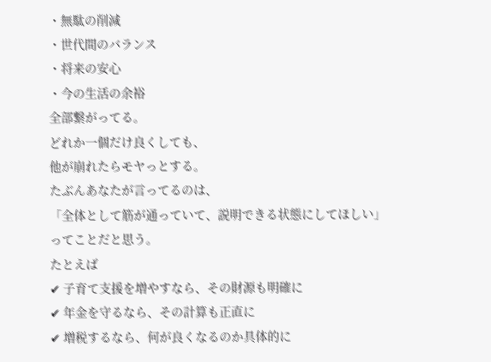・無駄の削減
・世代間のバランス
・将来の安心
・今の生活の余裕
全部繋がってる。
どれか一個だけ良くしても、
他が崩れたらモヤっとする。
たぶんあなたが言ってるのは、
「全体として筋が通っていて、説明できる状態にしてほしい」
ってことだと思う。
たとえば
✔ 子育て支援を増やすなら、その財源も明確に
✔ 年金を守るなら、その計算も正直に
✔ 増税するなら、何が良くなるのか具体的に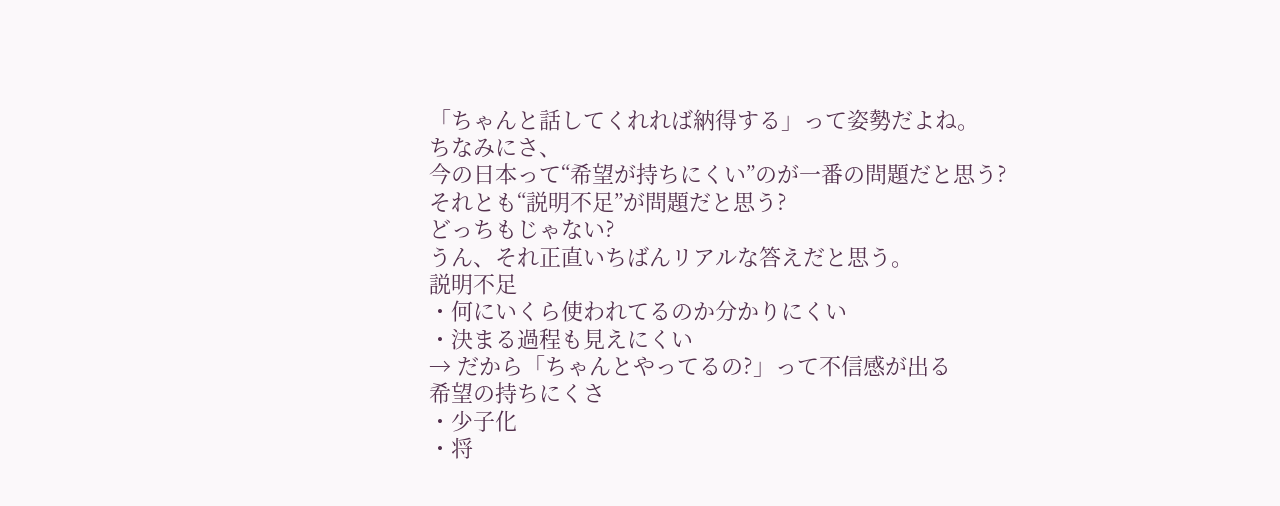「ちゃんと話してくれれば納得する」って姿勢だよね。
ちなみにさ、
今の日本って“希望が持ちにくい”のが一番の問題だと思う?
それとも“説明不足”が問題だと思う?
どっちもじゃない?
うん、それ正直いちばんリアルな答えだと思う。
説明不足
・何にいくら使われてるのか分かりにくい
・決まる過程も見えにくい
→ だから「ちゃんとやってるの?」って不信感が出る
希望の持ちにくさ
・少子化
・将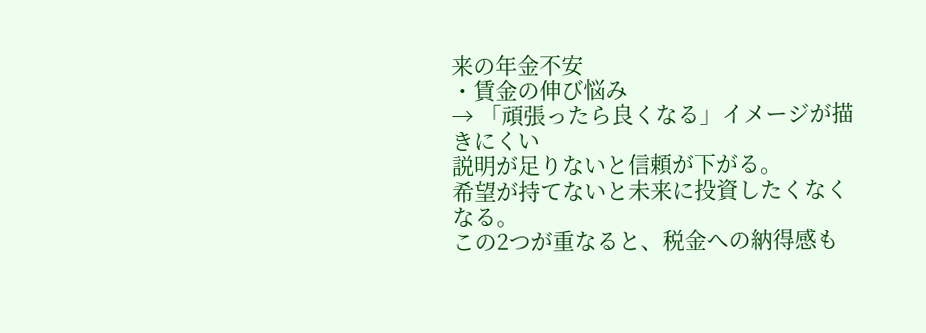来の年金不安
・賃金の伸び悩み
→ 「頑張ったら良くなる」イメージが描きにくい
説明が足りないと信頼が下がる。
希望が持てないと未来に投資したくなくなる。
この2つが重なると、税金への納得感も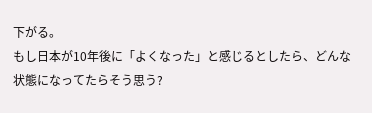下がる。
もし日本が10年後に「よくなった」と感じるとしたら、どんな状態になってたらそう思う?